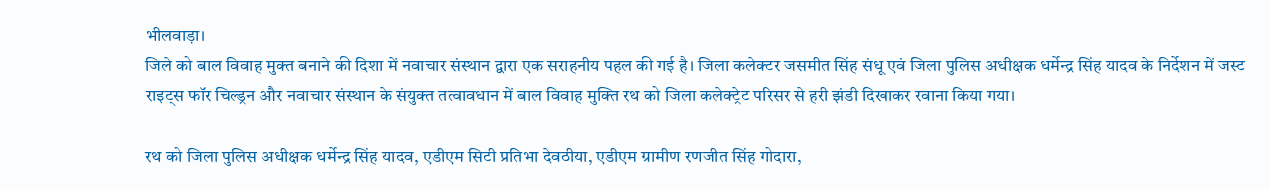भीलवाड़ा।
जिले को बाल विवाह मुक्त बनाने की दिशा में नवाचार संस्थान द्वारा एक सराहनीय पहल की गई है। जिला कलेक्टर जसमीत सिंह संधू एवं जिला पुलिस अधीक्षक धर्मेन्द्र सिंह यादव के निर्देशन में जस्ट राइट्स फॉर चिल्ड्रन और नवाचार संस्थान के संयुक्त तत्वावधान में बाल विवाह मुक्ति रथ को जिला कलेक्ट्रेट परिसर से हरी झंडी दिखाकर रवाना किया गया।

रथ को जिला पुलिस अधीक्षक धर्मेन्द्र सिंह यादव, एडीएम सिटी प्रतिभा देवठीया, एडीएम ग्रामीण रणजीत सिंह गोदारा,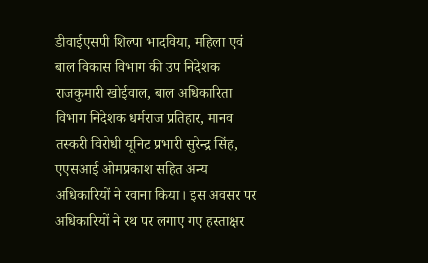डीवाईएसपी शिल्पा भादविया, महिला एवं बाल विकास विभाग की उप निदेशक राजकुमारी खोईवाल, बाल अधिकारिता विभाग निदेशक धर्मराज प्रतिहार, मानव तस्करी विरोधी यूनिट प्रभारी सुरेन्द्र सिंह, एएसआई ओमप्रकाश सहित अन्य अधिकारियों ने रवाना किया। इस अवसर पर अधिकारियों ने रथ पर लगाए गए हस्ताक्षर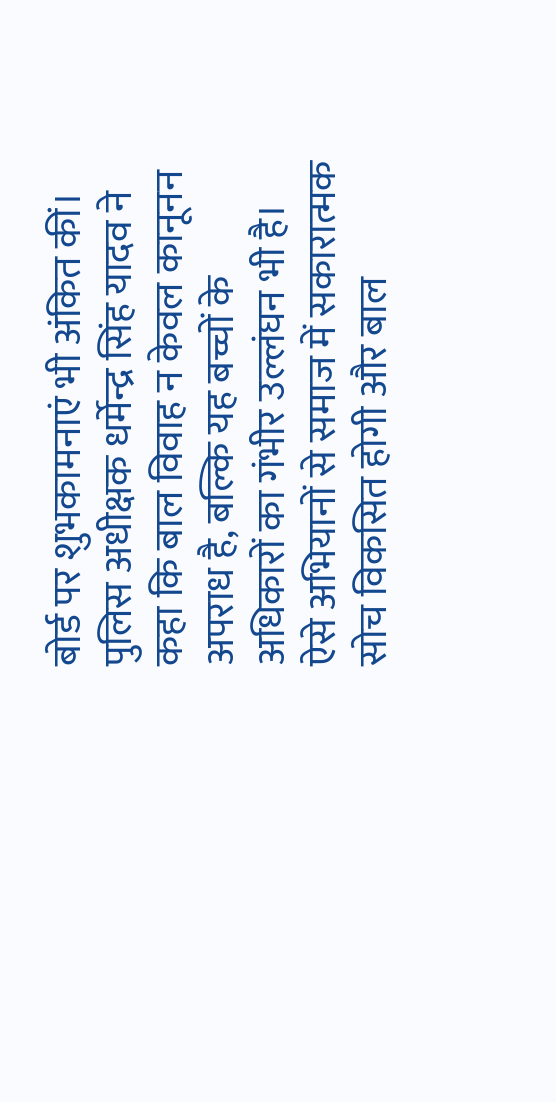बोर्ड पर शुभकामनाएं भी अंकित कीं।
पुलिस अधीक्षक धर्मेन्द्र सिंह यादव ने कहा कि बाल विवाह न केवल कानूनन अपराध है, बल्कि यह बच्चों के अधिकारों का गंभीर उल्लंघन भी है। ऐसे अभियानों से समाज में सकारात्मक सोच विकसित होगी और बाल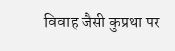विवाह जैसी कुप्रथा पर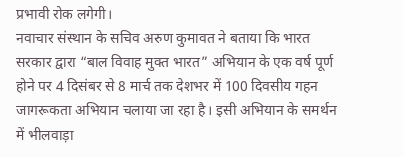प्रभावी रोक लगेगी।
नवाचार संस्थान के सचिव अरुण कुमावत ने बताया कि भारत सरकार द्वारा “बाल विवाह मुक्त भारत” अभियान के एक वर्ष पूर्ण होने पर 4 दिसंबर से 8 मार्च तक देशभर में 100 दिवसीय गहन जागरूकता अभियान चलाया जा रहा है। इसी अभियान के समर्थन में भीलवाड़ा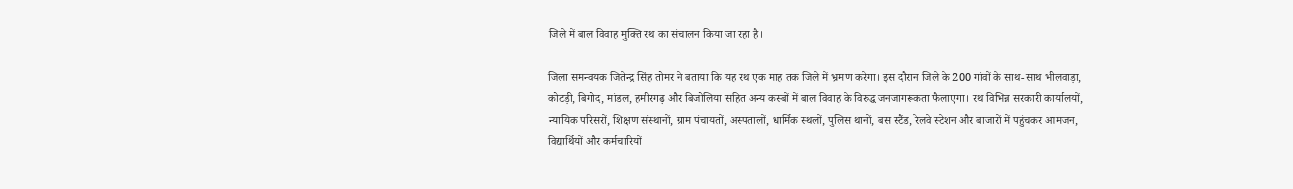जिले में बाल विवाह मुक्ति रथ का संचालन किया जा रहा है।

जिला समन्वयक जितेन्द्र सिंह तोमर ने बताया कि यह रथ एक माह तक जिले में भ्रमण करेगा। इस दौरान जिले के 200 गांवों के साथ-साथ भीलवाड़ा, कोटड़ी, बिगोद, मांडल, हमीरगढ़ और बिजोलिया सहित अन्य कस्बों में बाल विवाह के विरुद्ध जनजागरूकता फैलाएगा। रथ विभिन्न सरकारी कार्यालयों, न्यायिक परिसरों, शिक्षण संस्थानों, ग्राम पंचायतों, अस्पतालों, धार्मिक स्थलों, पुलिस थानों, बस स्टैंड, रेलवे स्टेशन और बाजारों में पहुंचकर आमजन, विद्यार्थियों और कर्मचारियों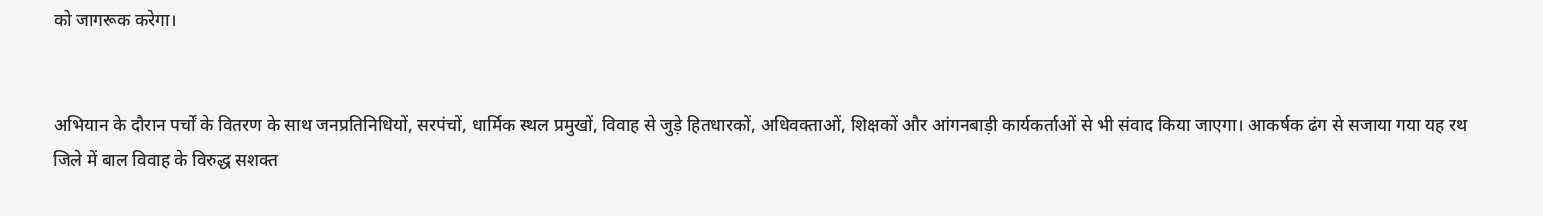को जागरूक करेगा।


अभियान के दौरान पर्चों के वितरण के साथ जनप्रतिनिधियों, सरपंचों, धार्मिक स्थल प्रमुखों, विवाह से जुड़े हितधारकों, अधिवक्ताओं, शिक्षकों और आंगनबाड़ी कार्यकर्ताओं से भी संवाद किया जाएगा। आकर्षक ढंग से सजाया गया यह रथ जिले में बाल विवाह के विरुद्ध सशक्त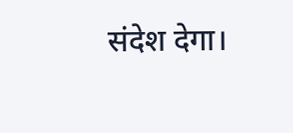संदेश देगा।